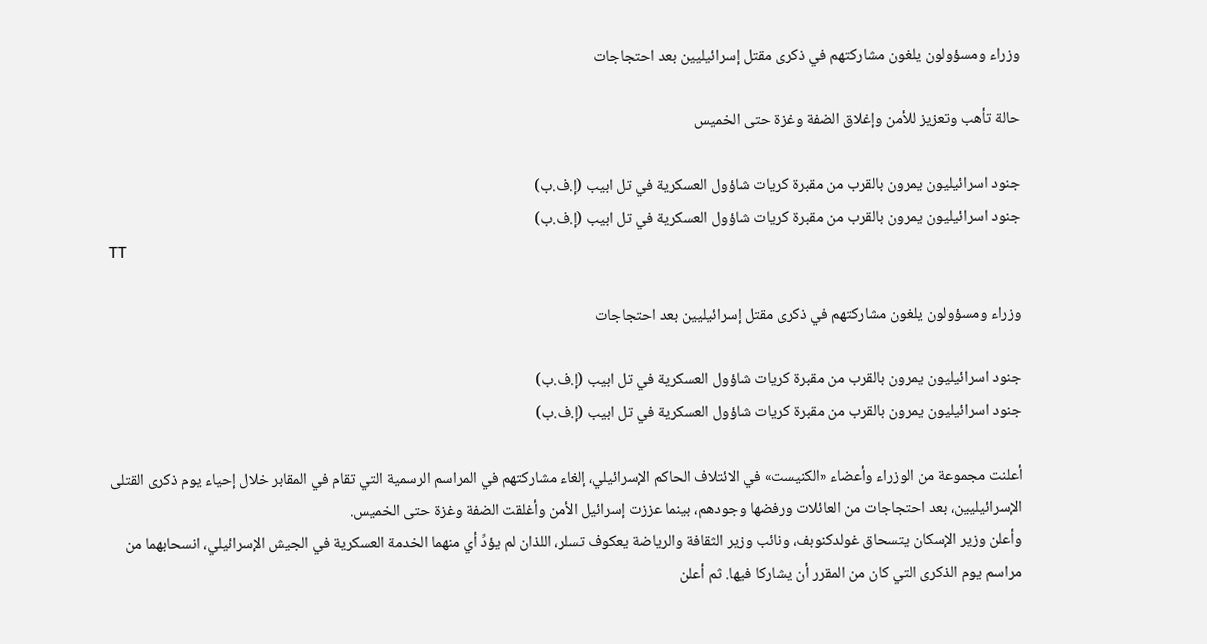وزراء ومسؤولون يلغون مشاركتهم في ذكرى مقتل إسرائيليين بعد احتجاجات

حالة تأهب وتعزيز للأمن وإغلاق الضفة وغزة حتى الخميس

جنود اسرائيليون يمرون بالقرب من مقبرة كريات شاؤول العسكرية في تل ابيب (إ.ف.ب)
جنود اسرائيليون يمرون بالقرب من مقبرة كريات شاؤول العسكرية في تل ابيب (إ.ف.ب)
TT

وزراء ومسؤولون يلغون مشاركتهم في ذكرى مقتل إسرائيليين بعد احتجاجات

جنود اسرائيليون يمرون بالقرب من مقبرة كريات شاؤول العسكرية في تل ابيب (إ.ف.ب)
جنود اسرائيليون يمرون بالقرب من مقبرة كريات شاؤول العسكرية في تل ابيب (إ.ف.ب)

أعلنت مجموعة من الوزراء وأعضاء «الكنيست» في الائتلاف الحاكم الإسرائيلي، إلغاء مشاركتهم في المراسم الرسمية التي تقام في المقابر خلال إحياء يوم ذكرى القتلى الإسرائيليين، بعد احتجاجات من العائلات ورفضها وجودهم، بينما عززت إسرائيل الأمن وأغلقت الضفة وغزة حتى الخميس.
وأعلن وزير الإسكان يتسحاق غولدكنوبف، ونائب وزير الثقافة والرياضة يعكوف تسلر، اللذان لم يؤدِّ أي منهما الخدمة العسكرية في الجيش الإسرائيلي، انسحابهما من مراسم يوم الذكرى التي كان من المقرر أن يشاركا فيها. ثم أعلن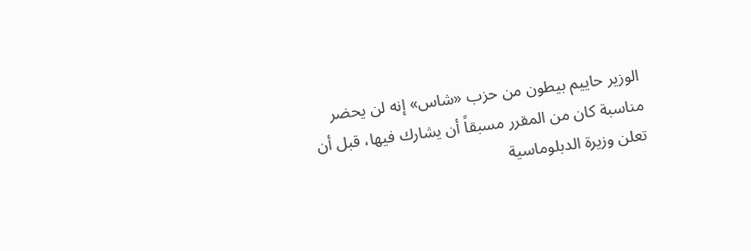الوزير حاييم بيطون من حزب «شاس» إنه لن يحضر مناسبة كان من المقرر مسبقاً أن يشارك فيها، قبل أن تعلن وزيرة الدبلوماسية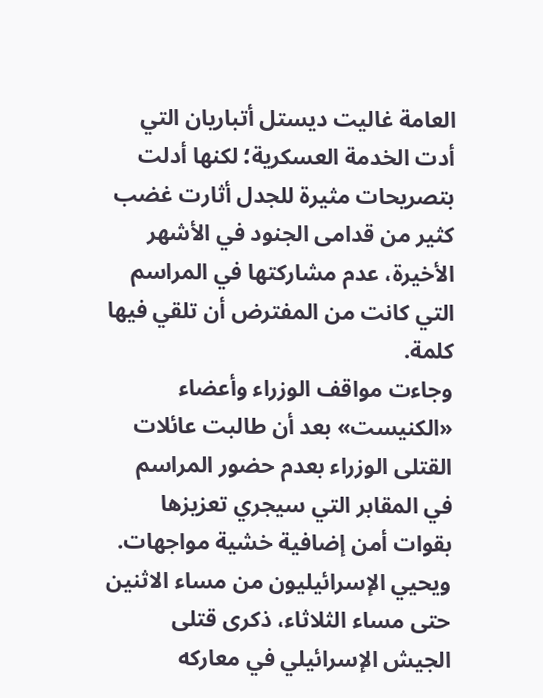العامة غاليت ديستل أتباريان التي أدت الخدمة العسكرية؛ لكنها أدلت بتصريحات مثيرة للجدل أثارت غضب كثير من قدامى الجنود في الأشهر الأخيرة، عدم مشاركتها في المراسم التي كانت من المفترض أن تلقي فيها كلمة.
وجاءت مواقف الوزراء وأعضاء «الكنيست» بعد أن طالبت عائلات القتلى الوزراء بعدم حضور المراسم في المقابر التي سيجري تعزيزها بقوات أمن إضافية خشية مواجهات.
ويحيي الإسرائيليون من مساء الاثنين حتى مساء الثلاثاء، ذكرى قتلى الجيش الإسرائيلي في معاركه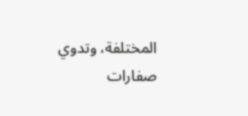المختلفة، وتدوي صفارات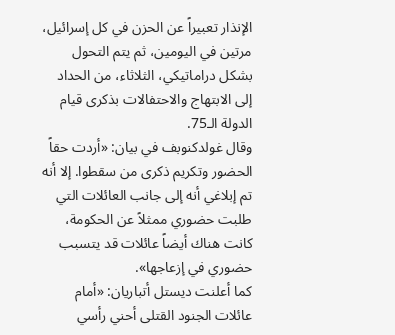الإنذار تعبيراً عن الحزن في كل إسرائيل، مرتين في اليومين، ثم يتم التحول بشكل دراماتيكي، الثلاثاء، من الحداد إلى الابتهاج والاحتفالات بذكرى قيام الدولة الـ75.
وقال غولدكنوبف في بيان: «أردت حقاً الحضور وتكريم ذكرى من سقطوا. إلا أنه تم إبلاغي أنه إلى جانب العائلات التي طلبت حضوري ممثلاً عن الحكومة، كانت هناك أيضاً عائلات قد يتسبب حضوري في إزعاجها».
كما أعلنت ديستل أتباريان: «أمام عائلات الجنود القتلى أحني رأسي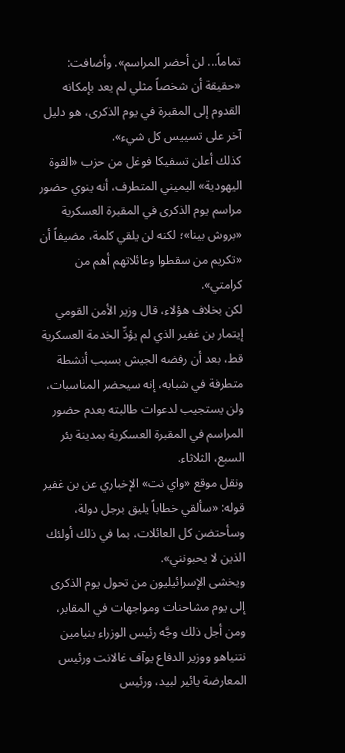تماماً... لن أحضر المراسم». وأضافت: «حقيقة أن شخصاً مثلي لم يعد بإمكانه القدوم إلى المقبرة في يوم الذكرى، هو دليل آخر على تسييس كل شيء».
كذلك أعلن تسفيكا فوغل من حزب «القوة اليهودية» اليميني المتطرف، أنه ينوي حضور مراسم يوم الذكرى في المقبرة العسكرية «بروش بينا»؛ لكنه لن يلقي كلمة، مضيفاً أن «تكريم من سقطوا وعائلاتهم أهم من كرامتي».
لكن بخلاف هؤلاء، قال وزير الأمن القومي إيتمار بن غفير الذي لم يؤدِّ الخدمة العسكرية قط، بعد أن رفضه الجيش بسبب أنشطة متطرفة في شبابه، إنه سيحضر المناسبات، ولن يستجيب لدعوات طالبته بعدم حضور المراسم في المقبرة العسكرية بمدينة بئر السبع، الثلاثاء.
ونقل موقع «واي نت» الإخباري عن بن غفير قوله: «سألقي خطاباً يليق برجل دولة، وسأحتضن كل العائلات، بما في ذلك أولئك الذين لا يحبونني».
ويخشى الإسرائيليون من تحول يوم الذكرى إلى يوم مشاحنات ومواجهات في المقابر، ومن أجل ذلك وجَّه رئيس الوزراء بنيامين نتنياهو ووزير الدفاع يوآف غالانت ورئيس المعارضة يائير لبيد، ورئيس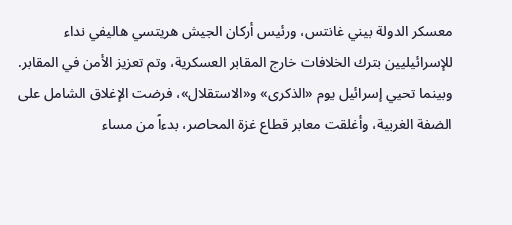معسكر الدولة بيني غانتس، ورئيس أركان الجيش هريتسي هاليفي نداء للإسرائيليين بترك الخلافات خارج المقابر العسكرية، وتم تعزيز الأمن في المقابر.
وبينما تحيي إسرائيل يوم «الذكرى» و«الاستقلال»، فرضت الإغلاق الشامل على الضفة الغربية، وأغلقت معابر قطاع غزة المحاصر، بدءاً من مساء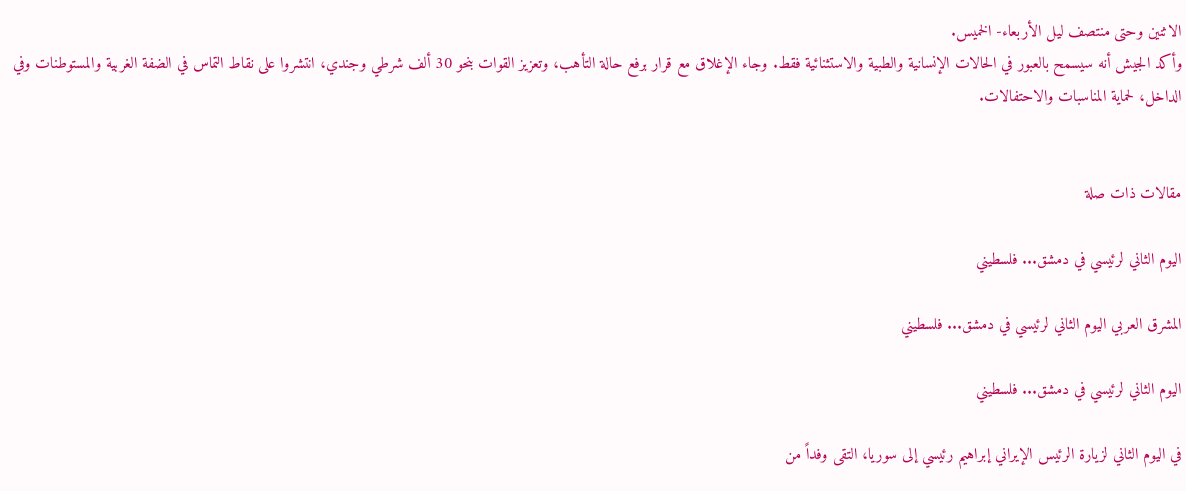الاثنين وحتى منتصف ليل الأربعاء- الخميس.
وأكد الجيش أنه سيسمح بالعبور في الحالات الإنسانية والطبية والاستثنائية فقط. وجاء الإغلاق مع قرار برفع حالة التأهب، وتعزيز القوات بنحو 30 ألف شرطي وجندي، انتشروا على نقاط التماس في الضفة الغربية والمستوطنات وفي الداخل، لحماية المناسبات والاحتفالات.


مقالات ذات صلة

اليوم الثاني لرئيسي في دمشق... فلسطيني

المشرق العربي اليوم الثاني لرئيسي في دمشق... فلسطيني

اليوم الثاني لرئيسي في دمشق... فلسطيني

في اليوم الثاني لزيارة الرئيس الإيراني إبراهيم رئيسي إلى سوريا، التقى وفداً من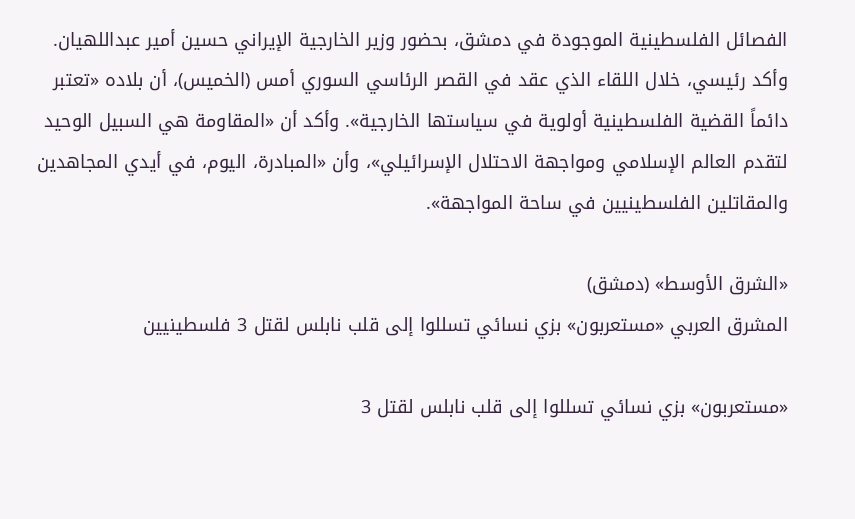الفصائل الفلسطينية الموجودة في دمشق، بحضور وزير الخارجية الإيراني حسين أمير عبداللهيان. وأكد رئيسي، خلال اللقاء الذي عقد في القصر الرئاسي السوري أمس (الخميس)، أن بلاده «تعتبر دائماً القضية الفلسطينية أولوية في سياستها الخارجية». وأكد أن «المقاومة هي السبيل الوحيد لتقدم العالم الإسلامي ومواجهة الاحتلال الإسرائيلي»، وأن «المبادرة، اليوم، في أيدي المجاهدين والمقاتلين الفلسطينيين في ساحة المواجهة».

«الشرق الأوسط» (دمشق)
المشرق العربي «مستعربون» بزي نسائي تسللوا إلى قلب نابلس لقتل 3 فلسطينيين

«مستعربون» بزي نسائي تسللوا إلى قلب نابلس لقتل 3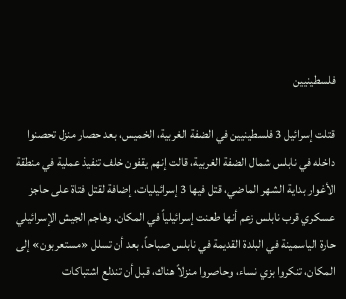فلسطينيين

قتلت إسرائيل 3 فلسطينيين في الضفة الغربية، الخميس، بعد حصار منزل تحصنوا داخله في نابلس شمال الضفة الغربية، قالت إنهم يقفون خلف تنفيذ عملية في منطقة الأغوار بداية الشهر الماضي، قتل فيها 3 إسرائيليات، إضافة لقتل فتاة على حاجز عسكري قرب نابلس زعم أنها طعنت إسرائيلياً في المكان. وهاجم الجيش الإسرائيلي حارة الياسمينة في البلدة القديمة في نابلس صباحاً، بعد أن تسلل «مستعربون» إلى المكان، تنكروا بزي نساء، وحاصروا منزلاً هناك، قبل أن تندلع اشتباكات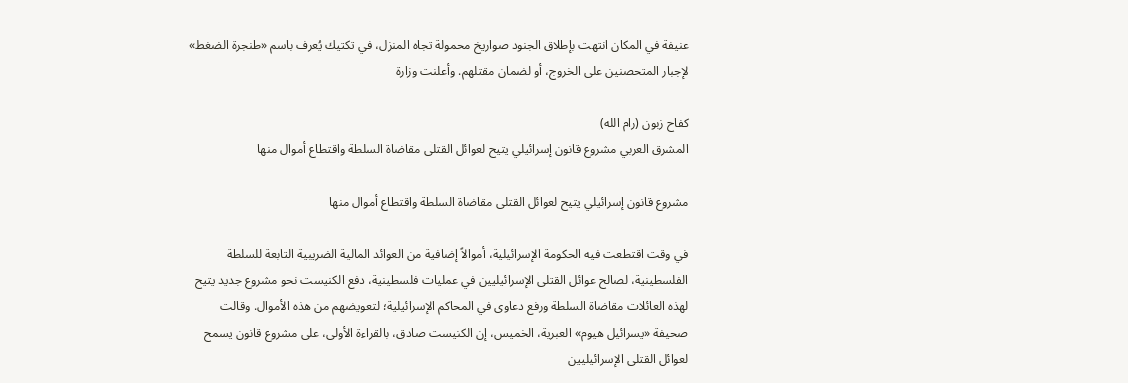عنيفة في المكان انتهت بإطلاق الجنود صواريخ محمولة تجاه المنزل، في تكتيك يُعرف باسم «طنجرة الضغط» لإجبار المتحصنين على الخروج، أو لضمان مقتلهم. وأعلنت وزارة

كفاح زبون (رام الله)
المشرق العربي مشروع قانون إسرائيلي يتيح لعوائل القتلى مقاضاة السلطة واقتطاع أموال منها

مشروع قانون إسرائيلي يتيح لعوائل القتلى مقاضاة السلطة واقتطاع أموال منها

في وقت اقتطعت فيه الحكومة الإسرائيلية، أموالاً إضافية من العوائد المالية الضريبية التابعة للسلطة الفلسطينية، لصالح عوائل القتلى الإسرائيليين في عمليات فلسطينية، دفع الكنيست نحو مشروع جديد يتيح لهذه العائلات مقاضاة السلطة ورفع دعاوى في المحاكم الإسرائيلية؛ لتعويضهم من هذه الأموال. وقالت صحيفة «يسرائيل هيوم» العبرية، الخميس، إن الكنيست صادق، بالقراءة الأولى، على مشروع قانون يسمح لعوائل القتلى الإسرائيليين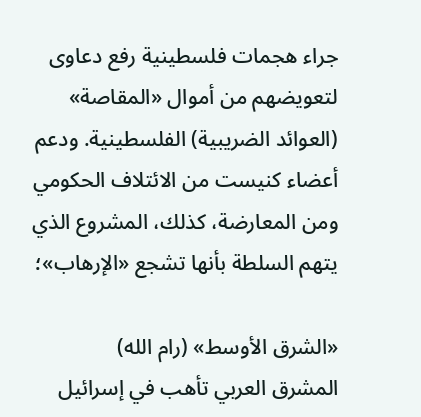جراء هجمات فلسطينية رفع دعاوى لتعويضهم من أموال «المقاصة» (العوائد الضريبية) الفلسطينية. ودعم أعضاء كنيست من الائتلاف الحكومي ومن المعارضة، كذلك، المشروع الذي يتهم السلطة بأنها تشجع «الإرهاب»؛

«الشرق الأوسط» (رام الله)
المشرق العربي تأهب في إسرائيل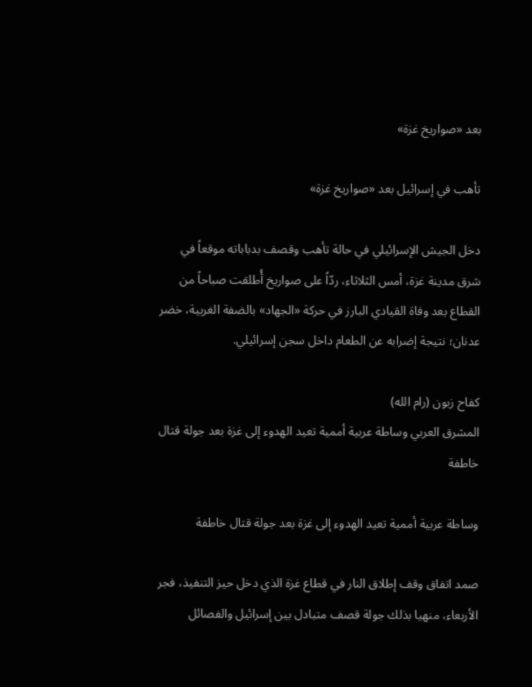بعد «صواريخ غزة»

تأهب في إسرائيل بعد «صواريخ غزة»

دخل الجيش الإسرائيلي في حالة تأهب وقصف بدباباته موقعاً في شرق مدينة غزة، أمس الثلاثاء، ردّاً على صواريخ أُطلقت صباحاً من القطاع بعد وفاة القيادي البارز في حركة «الجهاد» بالضفة الغربية، خضر عدنان؛ نتيجة إضرابه عن الطعام داخل سجن إسرائيلي.

كفاح زبون (رام الله)
المشرق العربي وساطة عربية أممية تعيد الهدوء إلى غزة بعد جولة قتال خاطفة

وساطة عربية أممية تعيد الهدوء إلى غزة بعد جولة قتال خاطفة

صمد اتفاق وقف إطلاق النار في قطاع غزة الذي دخل حيز التنفيذ، فجر الأربعاء، منهيا بذلك جولة قصف متبادل بين إسرائيل والفصائل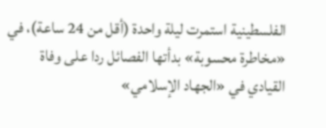الفلسطينية استمرت ليلة واحدة (أقل من 24 ساعة)، في «مخاطرة محسوبة» بدأتها الفصائل ردا على وفاة القيادي في «الجهاد الإسلامي»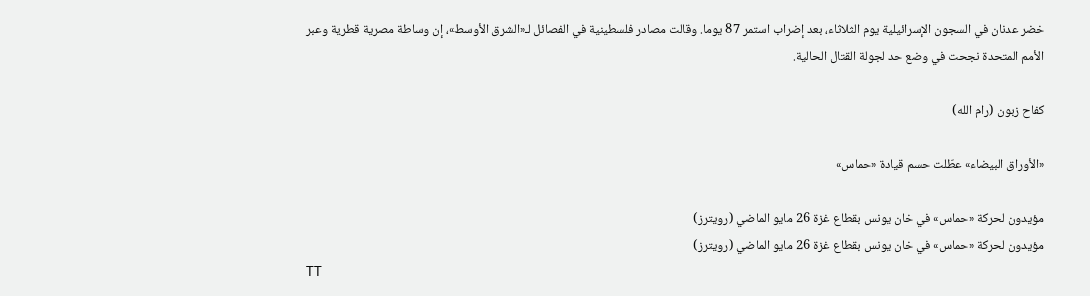خضر عدنان في السجون الإسرائيلية يوم الثلاثاء، بعد إضراب استمر 87 يوما. وقالت مصادر فلسطينية في الفصائل لـ«الشرق الأوسط»، إن وساطة مصرية قطرية وعبر الأمم المتحدة نجحت في وضع حد لجولة القتال الحالية.

كفاح زبون (رام الله)

«الأوراق البيضاء» عطّلت حسم قيادة «حماس»

مؤيدون لحركة «حماس» في خان يونس بقطاع غزة 26 مايو الماضي (رويترز)
مؤيدون لحركة «حماس» في خان يونس بقطاع غزة 26 مايو الماضي (رويترز)
TT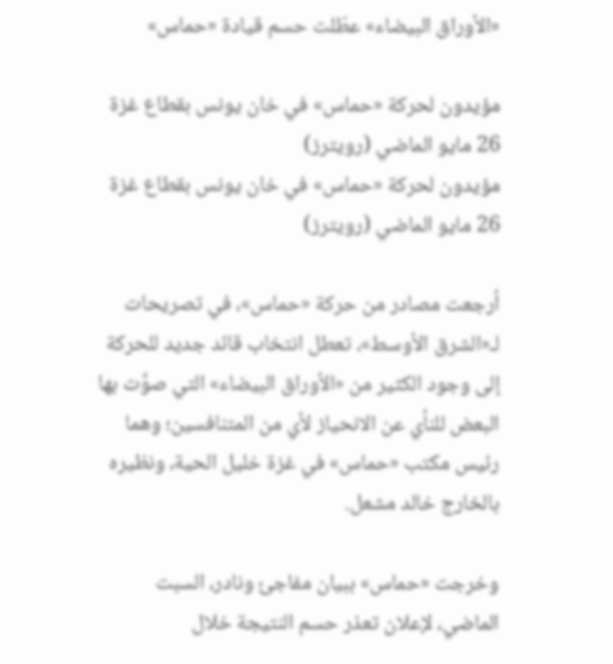«الأوراق البيضاء» عطّلت حسم قيادة «حماس»

مؤيدون لحركة «حماس» في خان يونس بقطاع غزة 26 مايو الماضي (رويترز)
مؤيدون لحركة «حماس» في خان يونس بقطاع غزة 26 مايو الماضي (رويترز)

أرجعت مصادر من حركة «حماس»، في تصريحات لـ«الشرق الأوسط»، تعطل انتخاب قائد جديد للحركة إلى وجود الكثير من «الأوراق البيضاء» التي صوَّت بها البعض للنأي عن الانحياز لأي من المتنافسين؛ وهما رئيس مكتب «حماس» في غزة خليل الحية، ونظيره بالخارج خالد مشعل.

وخرجت «حماس» ببيان مفاجئ ونادر، السبت الماضي، لإعلان تعذر حسم النتيجة خلال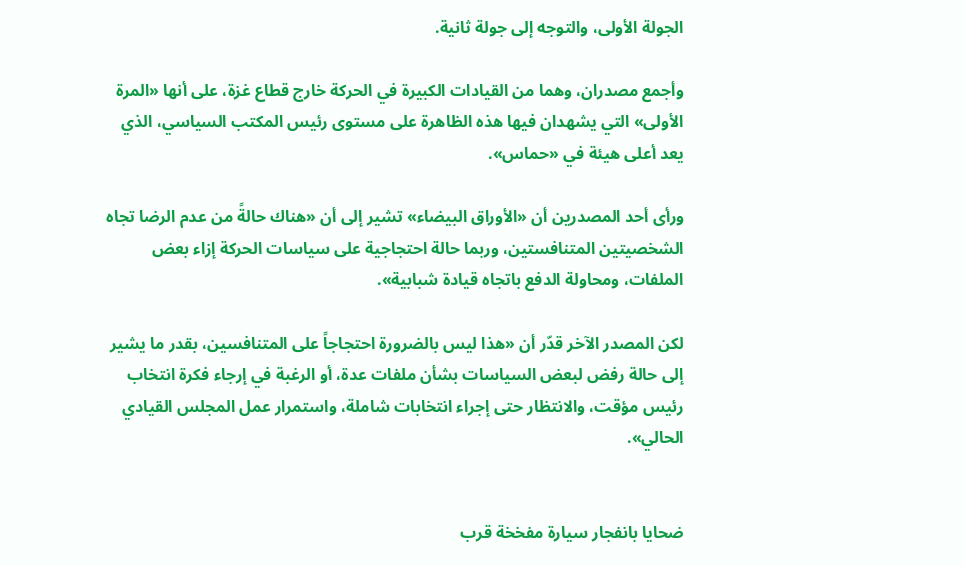الجولة الأولى، والتوجه إلى جولة ثانية.

وأجمع مصدران، وهما من القيادات الكبيرة في الحركة خارج قطاع غزة، على أنها «المرة الأولى» التي يشهدان فيها هذه الظاهرة على مستوى رئيس المكتب السياسي، الذي يعد أعلى هيئة في «حماس».

ورأى أحد المصدرين أن «الأوراق البيضاء» تشير إلى أن «هناك حالةً من عدم الرضا تجاه الشخصيتين المتنافستين، وربما حالة احتجاجية على سياسات الحركة إزاء بعض الملفات، ومحاولة الدفع باتجاه قيادة شبابية».

لكن المصدر الآخر قدّر أن «هذا ليس بالضرورة احتجاجاً على المتنافسين، بقدر ما يشير إلى حالة رفض لبعض السياسات بشأن ملفات عدة، أو الرغبة في إرجاء فكرة انتخاب رئيس مؤقت، والانتظار حتى إجراء انتخابات شاملة، واستمرار عمل المجلس القيادي الحالي».


ضحايا بانفجار سيارة مفخخة قرب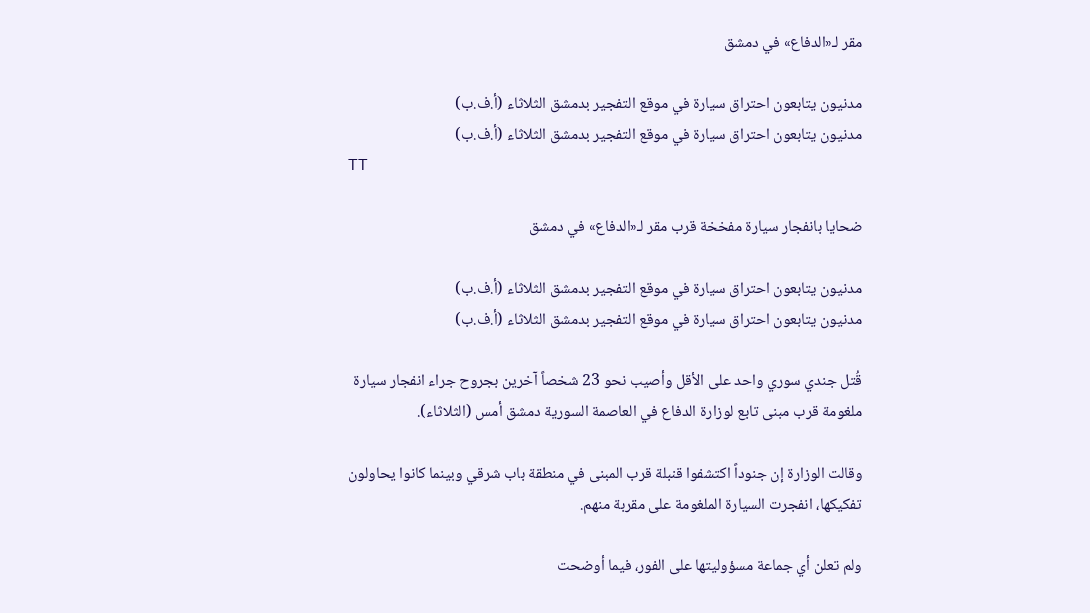مقر لـ«الدفاع» في دمشق

مدنيون يتابعون احتراق سيارة في موقع التفجير بدمشق الثلاثاء (أ.ف.ب)
مدنيون يتابعون احتراق سيارة في موقع التفجير بدمشق الثلاثاء (أ.ف.ب)
TT

ضحايا بانفجار سيارة مفخخة قرب مقر لـ«الدفاع» في دمشق

مدنيون يتابعون احتراق سيارة في موقع التفجير بدمشق الثلاثاء (أ.ف.ب)
مدنيون يتابعون احتراق سيارة في موقع التفجير بدمشق الثلاثاء (أ.ف.ب)

قُتل جندي سوري واحد على الأقل وأصيب نحو 23 شخصاً آخرين بجروح جراء انفجار سيارة ملغومة قرب مبنى تابع لوزارة الدفاع ‌في العاصمة السورية دمشق أمس (الثلاثاء).

وقالت ‌الوزارة إن جنوداً اكتشفوا قنبلة قرب المبنى في منطقة باب شرقي وبينما كانوا يحاولون تفكيكها، ‌انفجرت السيارة الملغومة ‌على مقربة منهم.

ولم تعلن أي جماعة مسؤوليتها على الفور، فيما أوضحت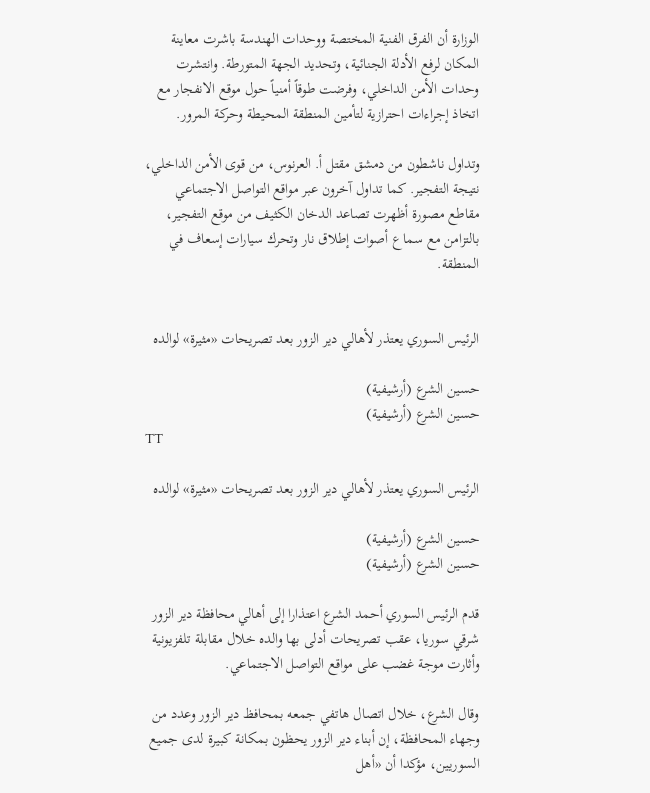الوزارة أن الفرق الفنية المختصة ووحدات الهندسة باشرت معاينة المكان لرفع الأدلة الجنائية، وتحديد الجهة المتورطة. وانتشرت وحدات الأمن الداخلي، وفرضت طوقاً أمنياً حول موقع الانفجار مع اتخاذ إجراءات احترازية لتأمين المنطقة المحيطة وحركة المرور.

وتداول ناشطون من دمشق مقتل أ. العرنوس، من قوى الأمن الداخلي، نتيجة التفجير. كما تداول آخرون عبر مواقع التواصل الاجتماعي مقاطع مصورة أظهرت تصاعد الدخان الكثيف من موقع التفجير، بالتزامن مع سماع أصوات إطلاق نار وتحرك سيارات إسعاف في المنطقة.


الرئيس السوري يعتذر لأهالي دير الزور بعد تصريحات «مثيرة» لوالده

حسين الشرع (أرشيفية)
حسين الشرع (أرشيفية)
TT

الرئيس السوري يعتذر لأهالي دير الزور بعد تصريحات «مثيرة» لوالده

حسين الشرع (أرشيفية)
حسين الشرع (أرشيفية)

قدم الرئيس السوري أحمد الشرع اعتذارا إلى أهالي محافظة دير الزور شرقي سوريا، عقب تصريحات أدلى بها والده خلال مقابلة تلفزيونية وأثارت موجة غضب على مواقع التواصل الاجتماعي.

وقال الشرع، خلال اتصال هاتفي جمعه بمحافظ دير الزور وعدد من وجهاء المحافظة، إن أبناء دير الزور يحظون بمكانة كبيرة لدى جميع السوريين، مؤكدا أن «أهل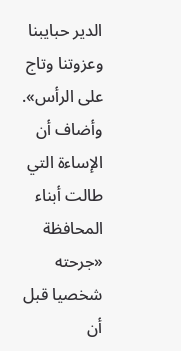الدير حبايبنا وعزوتنا وتاج على الرأس». وأضاف أن الإساءة التي طالت أبناء المحافظة «جرحته شخصيا قبل أن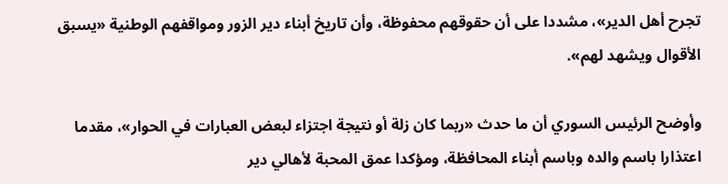تجرح أهل الدير»، مشددا على أن حقوقهم محفوظة، وأن تاريخ أبناء دير الزور ومواقفهم الوطنية «يسبق الأقوال ويشهد لهم».

وأوضح الرئيس السوري أن ما حدث «ربما كان زلة أو نتيجة اجتزاء لبعض العبارات في الحوار»، مقدما اعتذارا باسم والده وباسم أبناء المحافظة، ومؤكدا عمق المحبة لأهالي دير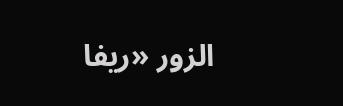الزور «ريفا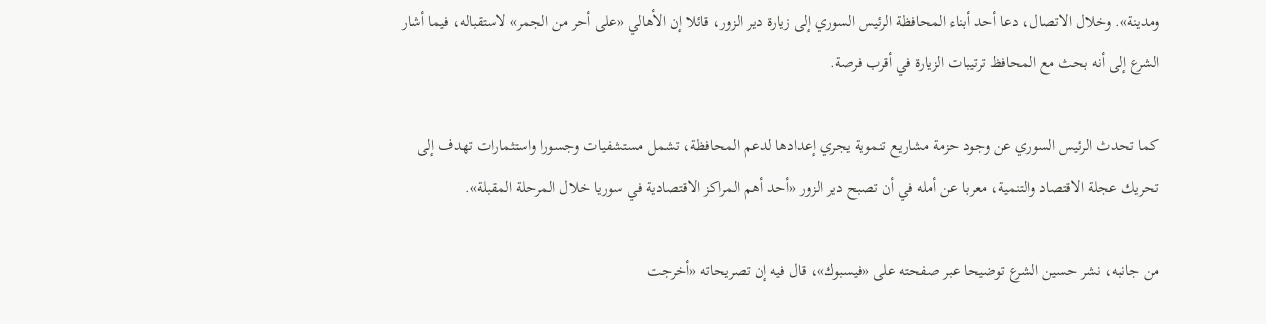ومدينة». وخلال الاتصال، دعا أحد أبناء المحافظة الرئيس السوري إلى زيارة دير الزور، قائلا إن الأهالي «على أحر من الجمر» لاستقباله، فيما أشار الشرع إلى أنه بحث مع المحافظ ترتيبات الزيارة في أقرب فرصة.

كما تحدث الرئيس السوري عن وجود حزمة مشاريع تنموية يجري إعدادها لدعم المحافظة، تشمل مستشفيات وجسورا واستثمارات تهدف إلى تحريك عجلة الاقتصاد والتنمية، معربا عن أمله في أن تصبح دير الزور «أحد أهم المراكز الاقتصادية في سوريا خلال المرحلة المقبلة».

من جانبه، نشر حسين الشرع توضيحا عبر صفحته على «فيسبوك»، قال فيه إن تصريحاته «أخرجت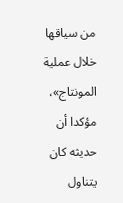من سياقها خلال عملية المونتاج»، مؤكدا أن حديثه كان يتناول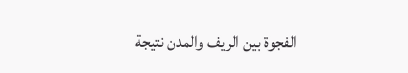الفجوة بين الريف والمدن نتيجة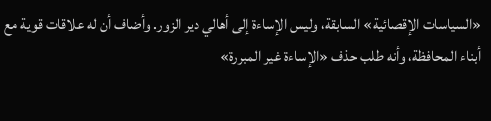«السياسات الإقصائية» السابقة، وليس الإساءة إلى أهالي دير الزور. وأضاف أن له علاقات قوية مع أبناء المحافظة، وأنه طلب حذف «الإساءة غير المبررة»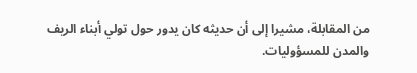من المقابلة، مشيرا إلى أن حديثه كان يدور حول تولي أبناء الريف والمدن للمسؤوليات.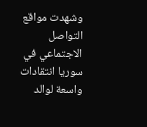وشهدت مواقع التواصل الاجتماعي في سوريا انتقادات واسعة لوالد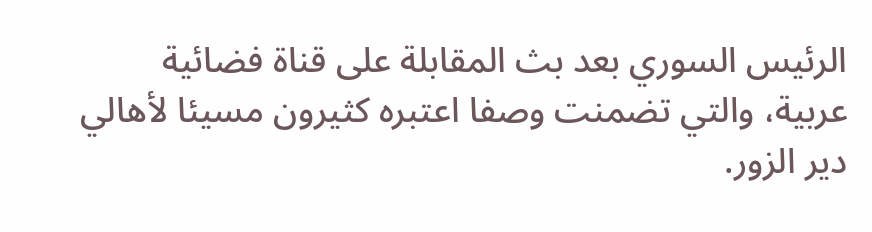الرئيس السوري بعد بث المقابلة على قناة فضائية عربية، والتي تضمنت وصفا اعتبره كثيرون مسيئا لأهالي دير الزور.